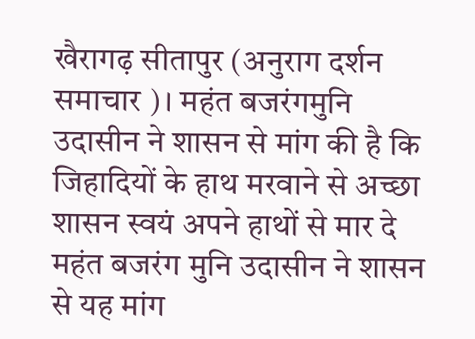खैरागढ़ सीतापुर (अनुराग दर्शन समाचार )। महंत बजरंगमुनि उदासीन ने शासन से मांग की है कि जिहादियों के हाथ मरवाने से अच्छा शासन स्वयं अपने हाथों से मार दे महंत बजरंग मुनि उदासीन ने शासन से यह मांग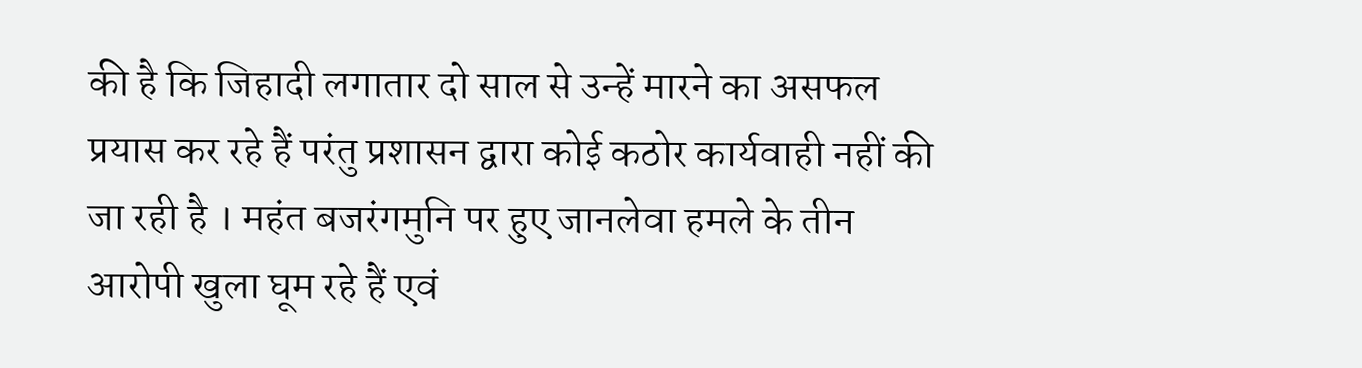की है कि जिहादी लगातार दो साल से उन्हें मारने का असफल प्रयास कर रहे हैं परंतु प्रशासन द्वारा कोई कठोर कार्यवाही नहीं की जा रही है । महंत बजरंगमुनि पर हुए जानलेवा हमले के तीन आरोपी खुला घूम रहे हैं एवं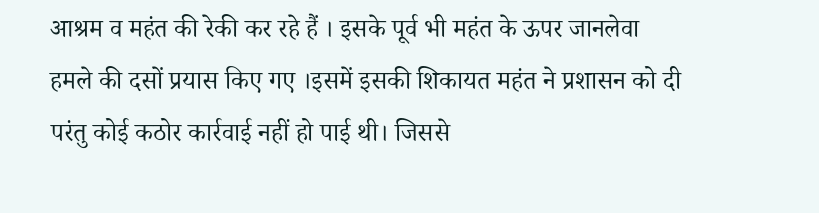आश्रम व महंत की रेकी कर रहे हैं । इसके पूर्व भी महंत के ऊपर जानलेवा हमले की दसों प्रयास किए गए ।इसमें इसकी शिकायत महंत ने प्रशासन को दी परंतु कोई कठोर कार्रवाई नहीं हो पाई थी। जिससे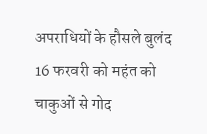अपराधियों के हौसले बुलंद 16 फरवरी को महंत को चाकुओं से गोद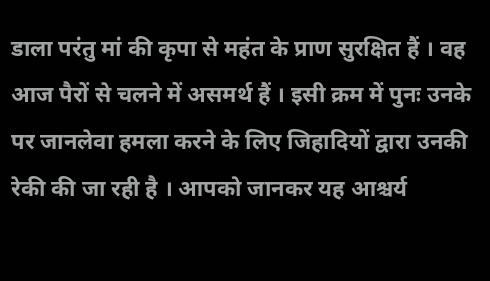डाला परंतु मां की कृपा से महंत के प्राण सुरक्षित हैं । वह आज पैरों से चलने में असमर्थ हैं । इसी क्रम में पुनः उनके पर जानलेवा हमला करने के लिए जिहादियों द्वारा उनकी रेकी की जा रही है । आपको जानकर यह आश्चर्य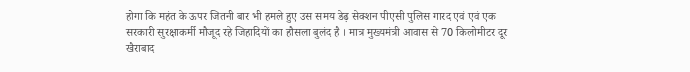होगा कि महंत के ऊपर जितनी बार भी हमले हुए उस समय डेढ़ सेक्शन पीएसी पुलिस गारद एवं एवं एक सरकारी सुरक्षाकर्मी मौजूद रहे जिहादियों का हौसला बुलंद है । मात्र मुख्यमंत्री आवास से 70 किलोमीटर दूर खैराबाद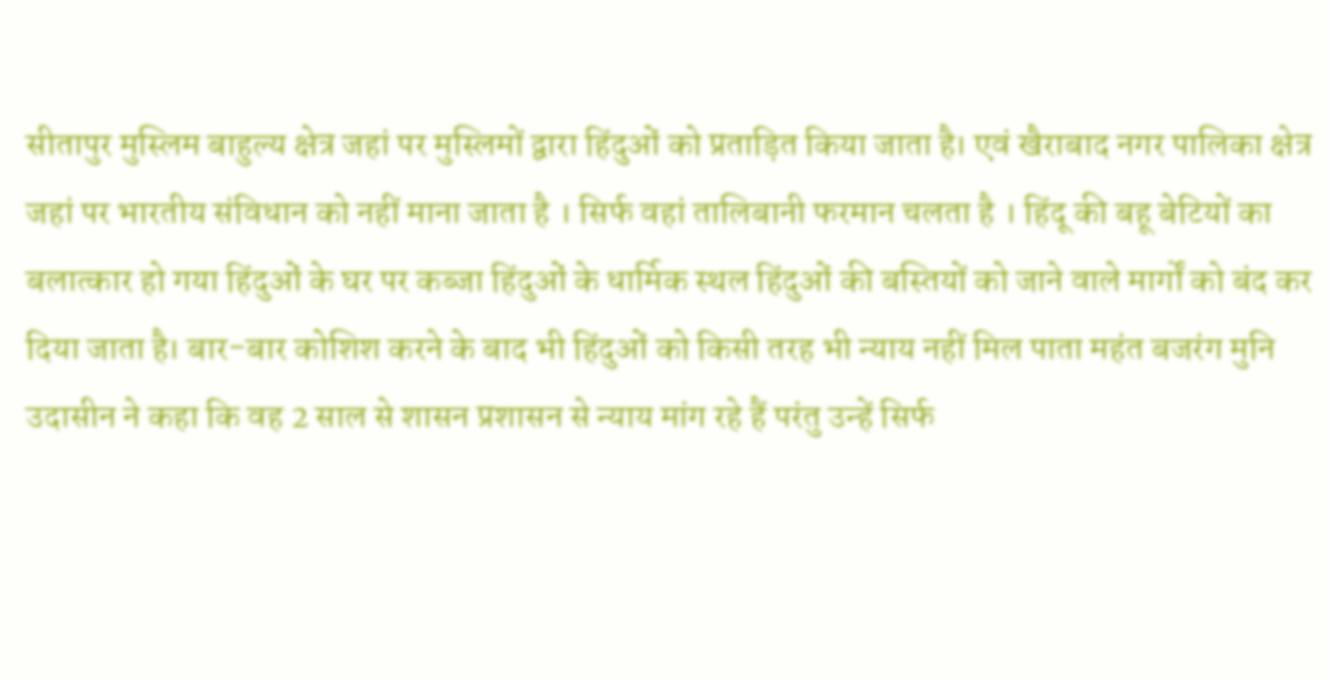सीतापुर मुस्लिम बाहुल्य क्षेत्र जहां पर मुस्लिमों द्वारा हिंदुओं को प्रताड़ित किया जाता है। एवं खैराबाद नगर पालिका क्षेत्र जहां पर भारतीय संविधान को नहीं माना जाता है । सिर्फ वहां तालिबानी फरमान चलता है । हिंदू की बहू बेटियों का बलात्कार हो गया हिंदुओं के घर पर कब्जा हिंदुओं के धार्मिक स्थल हिंदुओं की बस्तियों को जाने वाले मार्गों को बंद कर दिया जाता है। बार-बार कोशिश करने के बाद भी हिंदुओं को किसी तरह भी न्याय नहीं मिल पाता महंत बजरंग मुनि उदासीन ने कहा कि वह 2 साल से शासन प्रशासन से न्याय मांग रहे हैं परंतु उन्हें सिर्फ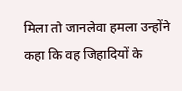मिला तो जानलेवा हमला उन्होंने कहा कि वह जिहादियों के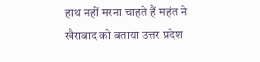हाथ नहीं मरना चाहते हैं महंत ने खैराबाद को बताया उत्तर प्रदेश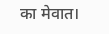का मेवात।